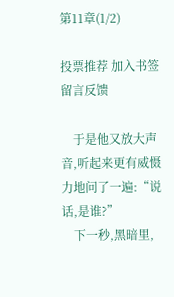第11章(1/2)

投票推荐 加入书签 留言反馈

    于是他又放大声音,听起来更有威慑力地问了一遍:“说话,是谁?”
    下一秒,黑暗里,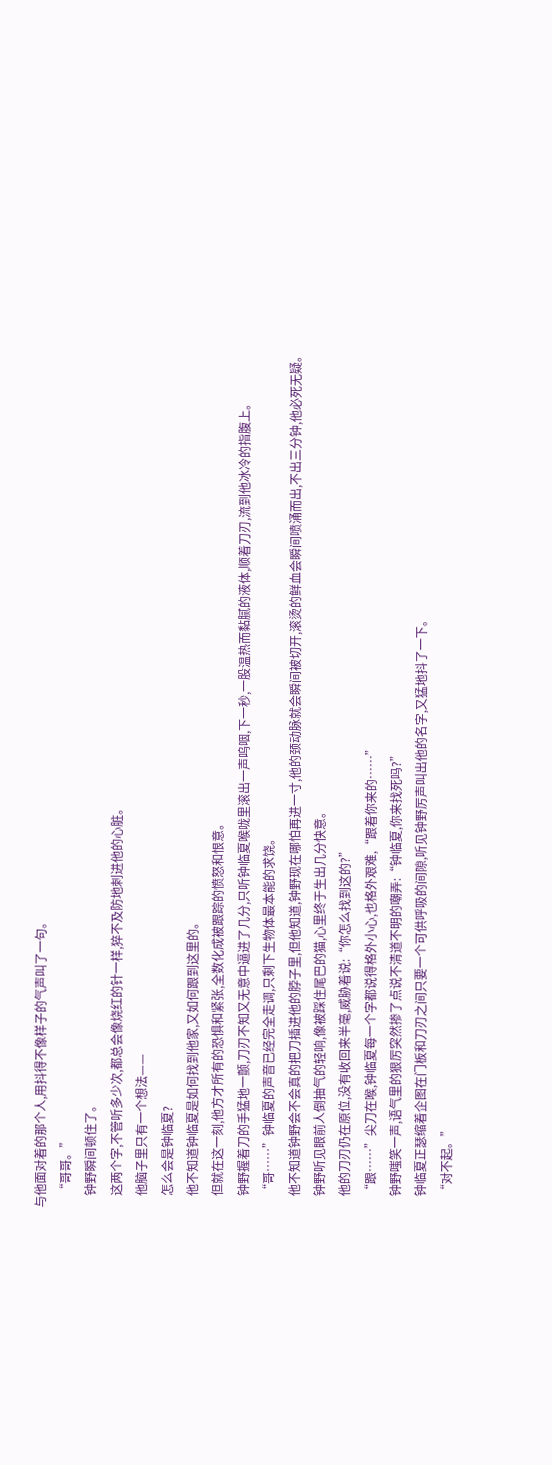与他面对着的那个人,用抖得不像样子的气声叫了一句。
    “哥哥。”
    钟野瞬间顿住了。
    这两个字,不管听多少次,都总会像烧红的针一样,猝不及防地刺进他的心脏。
    他脑子里只有一个想法——
    怎么会是钟临夏?
    他不知道钟临夏是如何找到他家,又如何跟到这里的。
    但就在这一刻,他方才所有的恐惧和紧张,全数化成被跟踪的愤怒和恨意。
    钟野握着刀的手猛地一颤,刀刃不知又无意中逼进了几分,只听钟临夏喉咙里滚出一声呜咽,下一秒,一股温热而黏腻的液体,顺着刀刃,流到他冰冷的指腹上。
    “哥……”钟临夏的声音已经完全走调,只剩下生物体最本能的求饶。
    他不知道钟野会不会真的把刀插进他的脖子里,但他知道,钟野现在哪怕再进一寸,他的颈动脉就会瞬间被切开,滚烫的鲜血会瞬间喷涌而出,不出三分钟,他必死无疑。
    钟野听见眼前人倒抽气的轻响,像被踩住尾巴的猫,心里终于生出几分快意。
    他的刀刃仍在原位,没有收回来半毫,威胁着说:“你怎么找到这的?”
    “跟……”尖刀在喉,钟临夏每一个字都说得格外小心,也格外艰难,“跟着你来的……”
    钟野嗤笑一声,语气里的狠厉突然掺了点说不清道不明的嘲弄:“钟临夏,你来找死吗?”
    钟临夏正瑟缩着企图在门板和刀刃之间只要一个可供呼吸的间隙,听见钟野厉声叫出他的名字,又猛地抖了一下。
    “对不起。”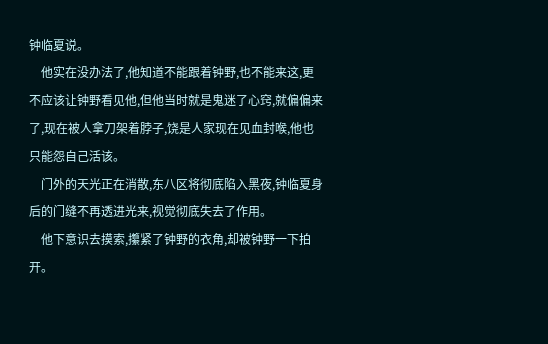钟临夏说。
    他实在没办法了,他知道不能跟着钟野,也不能来这,更不应该让钟野看见他,但他当时就是鬼迷了心窍,就偏偏来了,现在被人拿刀架着脖子,饶是人家现在见血封喉,他也只能怨自己活该。
    门外的天光正在消散,东八区将彻底陷入黑夜,钟临夏身后的门缝不再透进光来,视觉彻底失去了作用。
    他下意识去摸索,攥紧了钟野的衣角,却被钟野一下拍开。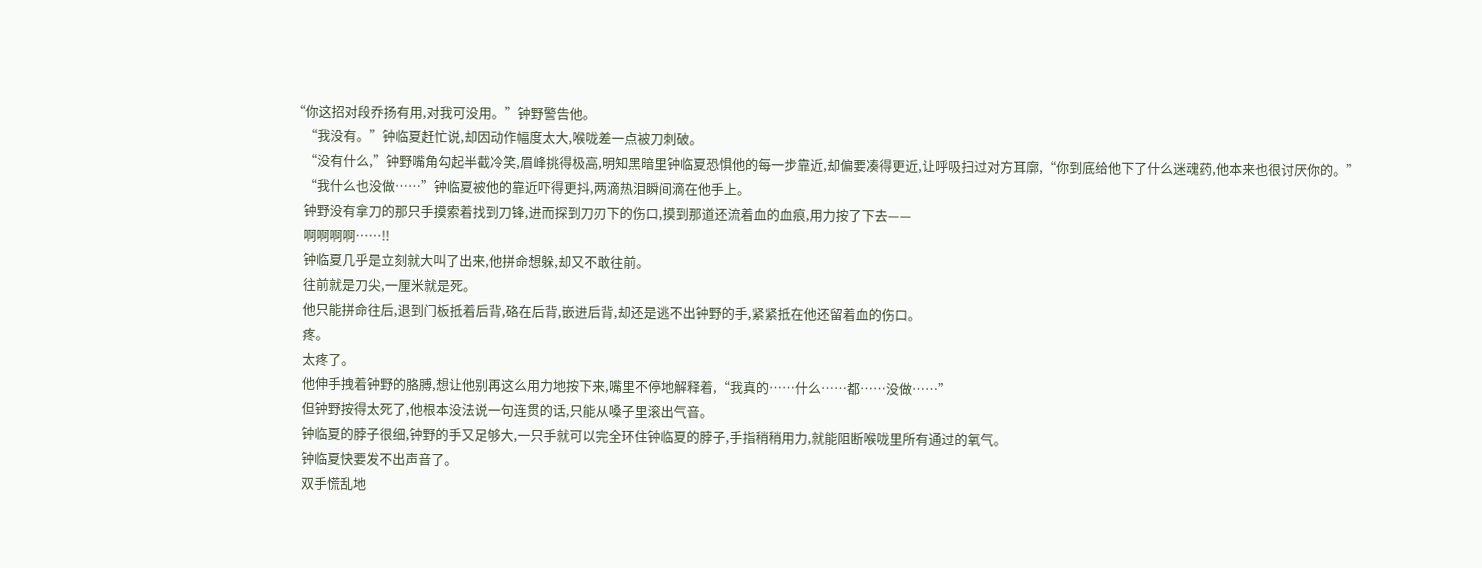“你这招对段乔扬有用,对我可没用。”钟野警告他。
    “我没有。”钟临夏赶忙说,却因动作幅度太大,喉咙差一点被刀刺破。
    “没有什么,”钟野嘴角勾起半截冷笑,眉峰挑得极高,明知黑暗里钟临夏恐惧他的每一步靠近,却偏要凑得更近,让呼吸扫过对方耳廓,“你到底给他下了什么迷魂药,他本来也很讨厌你的。”
    “我什么也没做……”钟临夏被他的靠近吓得更抖,两滴热泪瞬间滴在他手上。
    钟野没有拿刀的那只手摸索着找到刀锋,进而探到刀刃下的伤口,摸到那道还流着血的血痕,用力按了下去——
    啊啊啊啊……!!
    钟临夏几乎是立刻就大叫了出来,他拼命想躲,却又不敢往前。
    往前就是刀尖,一厘米就是死。
    他只能拼命往后,退到门板抵着后背,硌在后背,嵌进后背,却还是逃不出钟野的手,紧紧抵在他还留着血的伤口。
    疼。
    太疼了。
    他伸手拽着钟野的胳膊,想让他别再这么用力地按下来,嘴里不停地解释着,“我真的……什么……都……没做……”
    但钟野按得太死了,他根本没法说一句连贯的话,只能从嗓子里滚出气音。
    钟临夏的脖子很细,钟野的手又足够大,一只手就可以完全环住钟临夏的脖子,手指稍稍用力,就能阻断喉咙里所有通过的氧气。
    钟临夏快要发不出声音了。
    双手慌乱地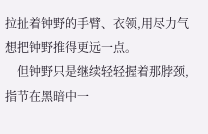拉扯着钟野的手臂、衣领,用尽力气想把钟野推得更远一点。
    但钟野只是继续轻轻握着那脖颈,指节在黑暗中一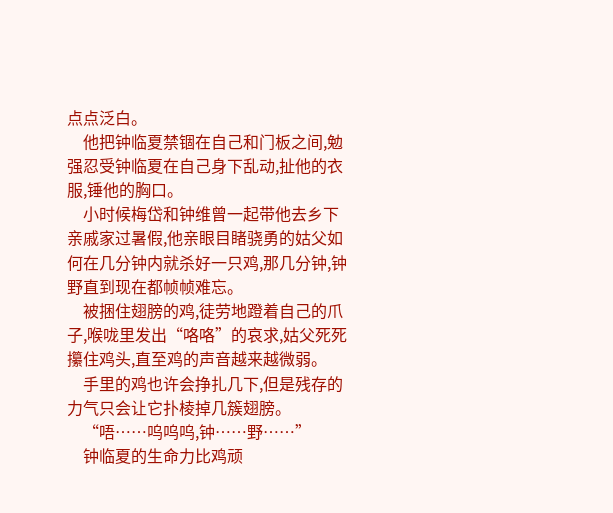点点泛白。
    他把钟临夏禁锢在自己和门板之间,勉强忍受钟临夏在自己身下乱动,扯他的衣服,锤他的胸口。
    小时候梅岱和钟维曾一起带他去乡下亲戚家过暑假,他亲眼目睹骁勇的姑父如何在几分钟内就杀好一只鸡,那几分钟,钟野直到现在都帧帧难忘。
    被捆住翅膀的鸡,徒劳地蹬着自己的爪子,喉咙里发出“咯咯”的哀求,姑父死死攥住鸡头,直至鸡的声音越来越微弱。
    手里的鸡也许会挣扎几下,但是残存的力气只会让它扑棱掉几簇翅膀。
    “唔……呜呜呜,钟……野……”
    钟临夏的生命力比鸡顽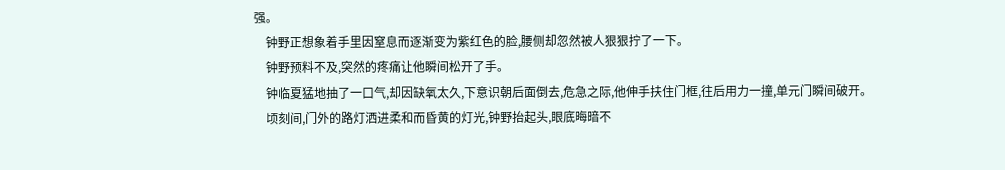强。
    钟野正想象着手里因窒息而逐渐变为紫红色的脸,腰侧却忽然被人狠狠拧了一下。
    钟野预料不及,突然的疼痛让他瞬间松开了手。
    钟临夏猛地抽了一口气,却因缺氧太久,下意识朝后面倒去,危急之际,他伸手扶住门框,往后用力一撞,单元门瞬间破开。
    顷刻间,门外的路灯洒进柔和而昏黄的灯光,钟野抬起头,眼底晦暗不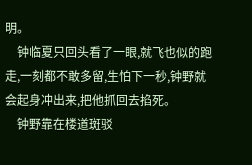明。
    钟临夏只回头看了一眼,就飞也似的跑走,一刻都不敢多留,生怕下一秒,钟野就会起身冲出来,把他抓回去掐死。
    钟野靠在楼道斑驳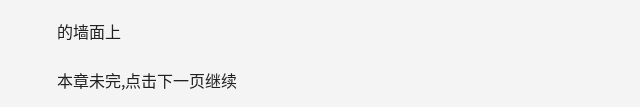的墙面上

本章未完,点击下一页继续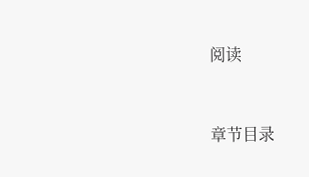阅读



章节目录